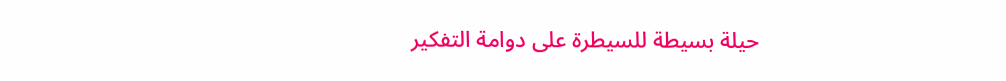حيلة بسيطة للسيطرة على دوامة التفكير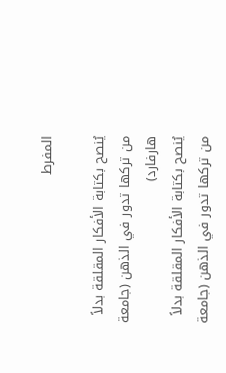المفرط

يُنصح بكتابة الأفكار المقلقة بدلاً من تركها تدور في الذهن (جامعة هارفارد)
يُنصح بكتابة الأفكار المقلقة بدلاً من تركها تدور في الذهن (جامعة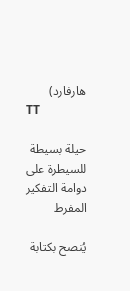هارفارد)
TT

حيلة بسيطة للسيطرة على دوامة التفكير المفرط

يُنصح بكتابة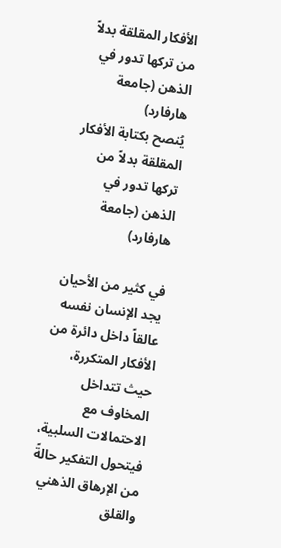الأفكار المقلقة بدلاً من تركها تدور في الذهن (جامعة هارفارد)
يُنصح بكتابة الأفكار المقلقة بدلاً من تركها تدور في الذهن (جامعة هارفارد)

في كثير من الأحيان يجد الإنسان نفسه عالقاً داخل دائرة من الأفكار المتكررة، حيث تتداخل المخاوف مع الاحتمالات السلبية، فيتحول التفكير حالةً من الإرهاق الذهني والقلق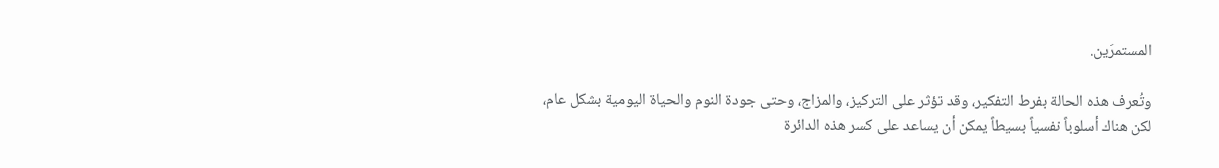المستمرَين.

وتُعرف هذه الحالة بفرط التفكير، وقد تؤثر على التركيز، والمزاج، وحتى جودة النوم والحياة اليومية بشكل عام، لكن هناك أسلوباً نفسياً بسيطاً يمكن أن يساعد على كسر هذه الدائرة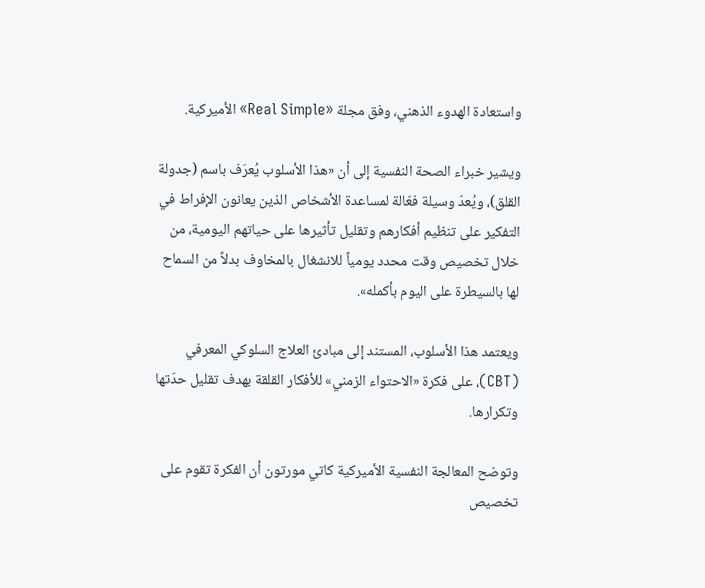واستعادة الهدوء الذهني، وفق مجلة «Real Simple» الأميركية.

ويشير خبراء الصحة النفسية إلى أن «هذا الأسلوب يُعرَف باسم (جدولة القلق)، ويُعدّ وسيلة فعّالة لمساعدة الأشخاص الذين يعانون الإفراط في التفكير على تنظيم أفكارهم وتقليل تأثيرها على حياتهم اليومية، من خلال تخصيص وقت محدد يومياً للانشغال بالمخاوف بدلاً من السماح لها بالسيطرة على اليوم بأكمله».

ويعتمد هذا الأسلوب، المستند إلى مبادئ العلاج السلوكي المعرفي (CBT)، على فكرة «الاحتواء الزمني» للأفكار القلقة بهدف تقليل حدّتها وتكرارها.

وتوضح المعالجة النفسية الأميركية كاتي مورتون أن الفكرة تقوم على تخصيص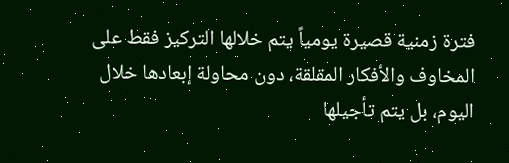فترة زمنية قصيرة يومياً يتم خلالها التركيز فقط على المخاوف والأفكار المقلقة، دون محاولة إبعادها خلال اليوم، بل يتم تأجيلها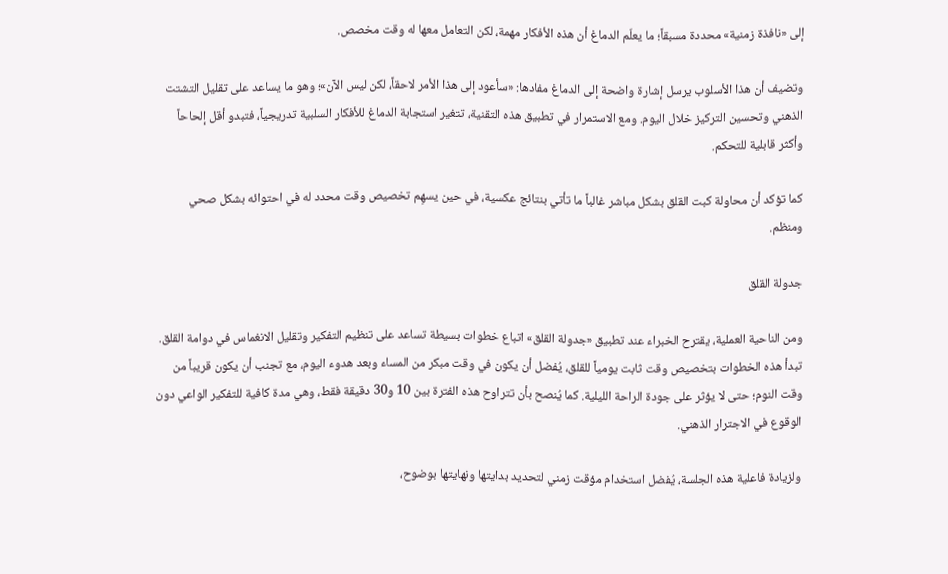إلى «نافذة زمنية» محددة مسبقاً؛ ما يعلّم الدماغ أن هذه الأفكار مهمة، لكن التعامل معها له وقت مخصص.

وتضيف أن هذا الأسلوب يرسل إشارة واضحة إلى الدماغ مفادها: «سأعود إلى هذا الأمر لاحقاً، لكن ليس الآن»؛ وهو ما يساعد على تقليل التشتت الذهني وتحسين التركيز خلال اليوم. ومع الاستمرار في تطبيق هذه التقنية، تتغير استجابة الدماغ للأفكار السلبية تدريجياً، فتبدو أقل إلحاحاً وأكثر قابلية للتحكم.

كما تؤكد أن محاولة كبت القلق بشكل مباشر غالباً ما تأتي بنتائج عكسية، في حين يسهِم تخصيص وقت محدد له في احتوائه بشكل صحي ومنظم.

جدولة القلق

ومن الناحية العملية، يقترح الخبراء عند تطبيق «جدولة القلق» اتباع خطوات بسيطة تساعد على تنظيم التفكير وتقليل الانغماس في دوامة القلق. تبدأ هذه الخطوات بتخصيص وقت ثابت يومياً للقلق، يُفضل أن يكون في وقت مبكر من المساء وبعد هدوء اليوم، مع تجنب أن يكون قريباً من وقت النوم؛ حتى لا يؤثر على جودة الراحة الليلية. كما يُنصح بأن تتراوح هذه الفترة بين 10 و30 دقيقة فقط، وهي مدة كافية للتفكير الواعي دون الوقوع في الاجترار الذهني.

ولزيادة فاعلية هذه الجلسة، يُفضل استخدام مؤقت زمني لتحديد بدايتها ونهايتها بوضوح،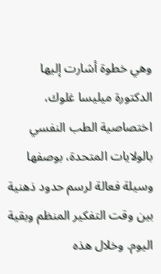وهي خطوة أشارت إليها الدكتورة ميليسا غلوك، اختصاصية الطب النفسي بالولايات المتحدة، بوصفها وسيلة فعالة لرسم حدود ذهنية بين وقت التفكير المنظم وبقية اليوم. وخلال هذه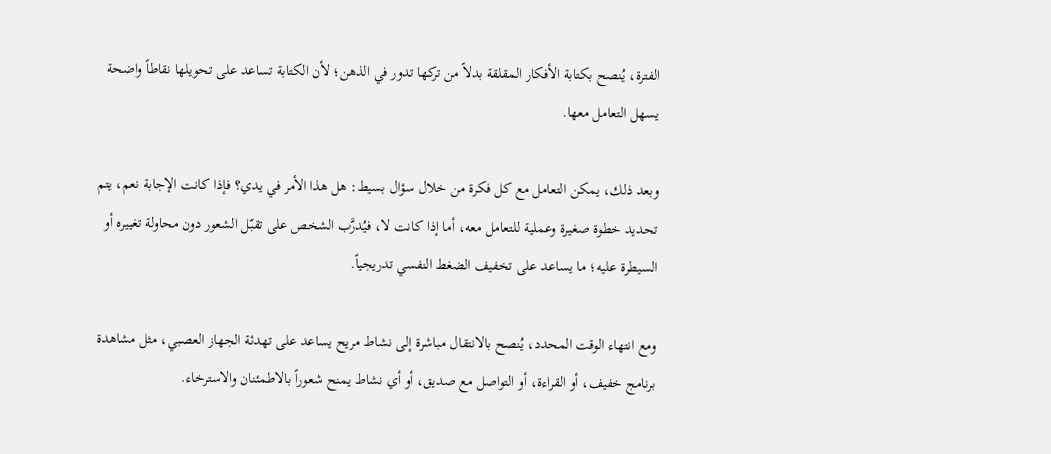الفترة، يُنصح بكتابة الأفكار المقلقة بدلاً من تركها تدور في الذهن؛ لأن الكتابة تساعد على تحويلها نقاطاً واضحة يسهل التعامل معها.

وبعد ذلك، يمكن التعامل مع كل فكرة من خلال سؤال بسيط: هل هذا الأمر في يدي؟ فإذا كانت الإجابة نعم، يتم تحديد خطوة صغيرة وعملية للتعامل معه، أما إذا كانت لا، فيُدرَّب الشخص على تقبّل الشعور دون محاولة تغييره أو السيطرة عليه؛ ما يساعد على تخفيف الضغط النفسي تدريجياً.

ومع انتهاء الوقت المحدد، يُنصح بالانتقال مباشرة إلى نشاط مريح يساعد على تهدئة الجهاز العصبي، مثل مشاهدة برنامج خفيف، أو القراءة، أو التواصل مع صديق، أو أي نشاط يمنح شعوراً بالاطمئنان والاسترخاء.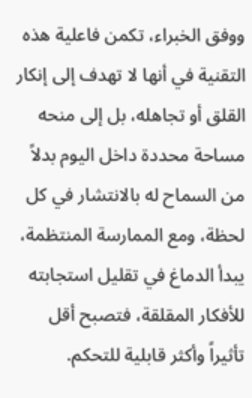ووفق الخبراء، تكمن فاعلية هذه التقنية في أنها لا تهدف إلى إنكار القلق أو تجاهله، بل إلى منحه مساحة محددة داخل اليوم بدلاً من السماح له بالانتشار في كل لحظة، ومع الممارسة المنتظمة، يبدأ الدماغ في تقليل استجابته للأفكار المقلقة، فتصبح أقل تأثيراً وأكثر قابلية للتحكم.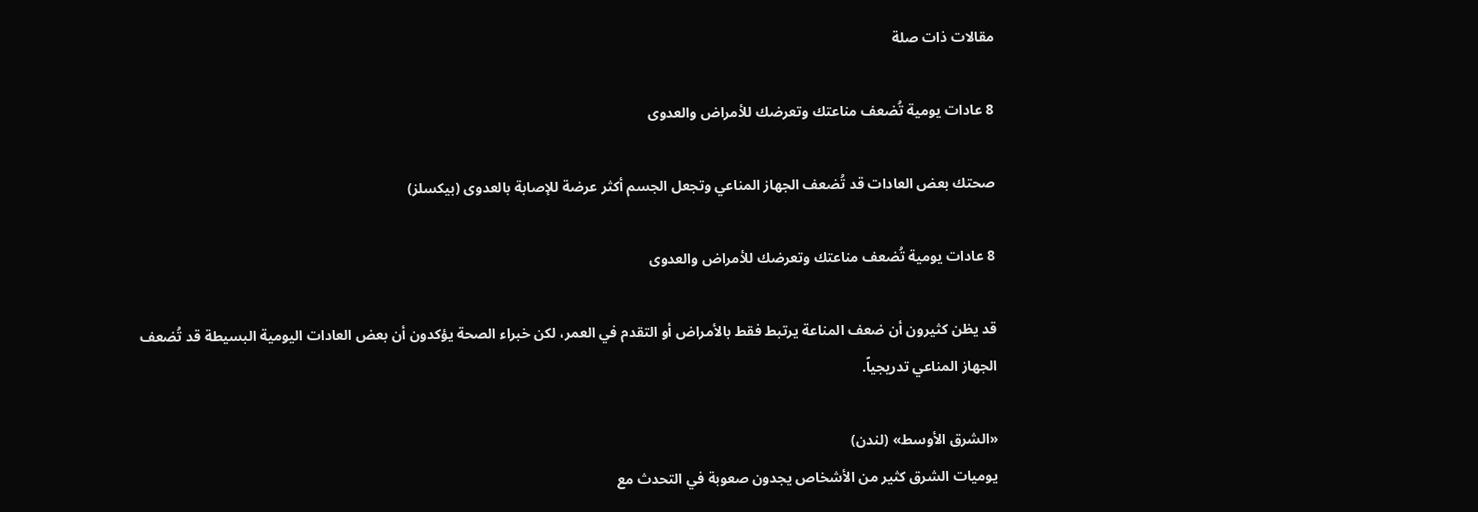مقالات ذات صلة

8 عادات يومية تُضعف مناعتك وتعرضك للأمراض والعدوى

صحتك بعض العادات قد تُضعف الجهاز المناعي وتجعل الجسم أكثر عرضة للإصابة بالعدوى (بيكسلز)

8 عادات يومية تُضعف مناعتك وتعرضك للأمراض والعدوى

قد يظن كثيرون أن ضعف المناعة يرتبط فقط بالأمراض أو التقدم في العمر، لكن خبراء الصحة يؤكدون أن بعض العادات اليومية البسيطة قد تُضعف الجهاز المناعي تدريجياً.

«الشرق الأوسط» (لندن)
يوميات الشرق كثير من الأشخاص يجدون صعوبة في التحدث مع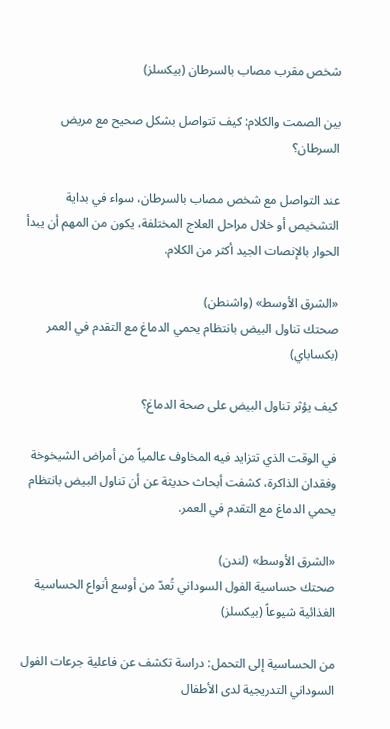شخص مقرب مصاب بالسرطان (بيكسلز)

بين الصمت والكلام: كيف تتواصل بشكل صحيح مع مريض السرطان؟

عند التواصل مع شخص مصاب بالسرطان، سواء في بداية التشخيص أو خلال مراحل العلاج المختلفة، يكون من المهم أن يبدأ الحوار بالإنصات الجيد أكثر من الكلام.

«الشرق الأوسط» (واشنطن)
صحتك تناول البيض بانتظام يحمي الدماغ مع التقدم في العمر (بكساباي)

كيف يؤثر تناول البيض على صحة الدماغ؟

في الوقت الذي تتزايد فيه المخاوف عالمياً من أمراض الشيخوخة وفقدان الذاكرة، كشفت أبحاث حديثة عن أن تناول البيض بانتظام يحمي الدماغ مع التقدم في العمر.

«الشرق الأوسط» (لندن)
صحتك حساسية الفول السوداني تُعدّ من أوسع أنواع الحساسية الغذائية شيوعاً (بيكسلز)

من الحساسية إلى التحمل: دراسة تكشف عن فاعلية جرعات الفول السوداني التدريجية لدى الأطفال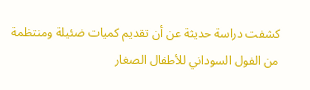كشفت دراسة حديثة عن أن تقديم كميات ضئيلة ومنتظمة من الفول السوداني للأطفال الصغار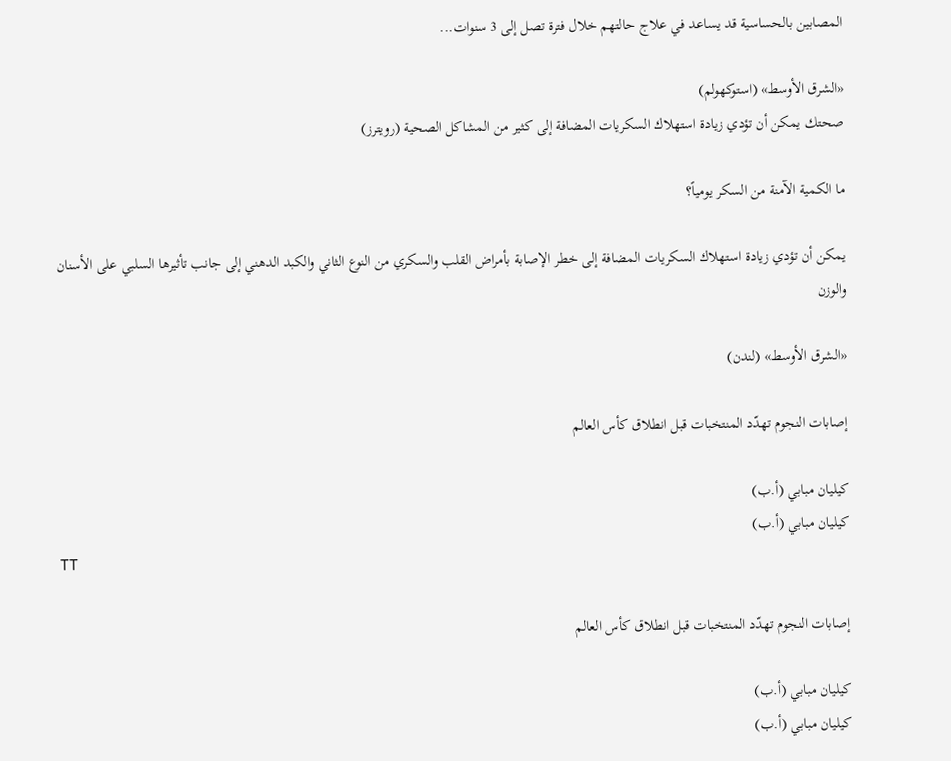المصابين بالحساسية قد يساعد في علاج حالتهم خلال فترة تصل إلى 3 سنوات...

«الشرق الأوسط» (استوكهولم)
صحتك يمكن أن تؤدي زيادة استهلاك السكريات المضافة إلى كثير من المشاكل الصحية (رويترز)

ما الكمية الآمنة من السكر يومياً؟

يمكن أن تؤدي زيادة استهلاك السكريات المضافة إلى خطر الإصابة بأمراض القلب والسكري من النوع الثاني والكبد الدهني إلى جانب تأثيرها السلبي على الأسنان والوزن

«الشرق الأوسط» (لندن)

إصابات النجوم تهدّد المنتخبات قبل انطلاق كأس العالم

كيليان مبابي (أ.ب)
كيليان مبابي (أ.ب)
TT

إصابات النجوم تهدّد المنتخبات قبل انطلاق كأس العالم

كيليان مبابي (أ.ب)
كيليان مبابي (أ.ب)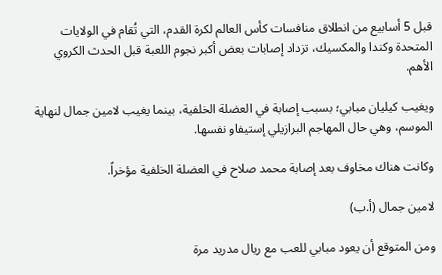قبل 5 أسابيع من انطلاق منافسات كأس العالم لكرة القدم، التي تُقام في الولايات المتحدة وكندا والمكسيك، تزداد إصابات بعض أكبر نجوم اللعبة قبل الحدث الكروي الأهم.

ويغيب كيليان مبابي؛ بسبب إصابة في العضلة الخلفية، بينما يغيب لامين جمال لنهاية الموسم، وهي حال المهاجم البرازيلي إستيفاو نفسها.

وكانت هناك مخاوف بعد إصابة محمد صلاح في العضلة الخلفية مؤخراً.

لامين جمال (أ.ب)

ومن المتوقع أن يعود مبابي للعب مع ريال مدريد مرة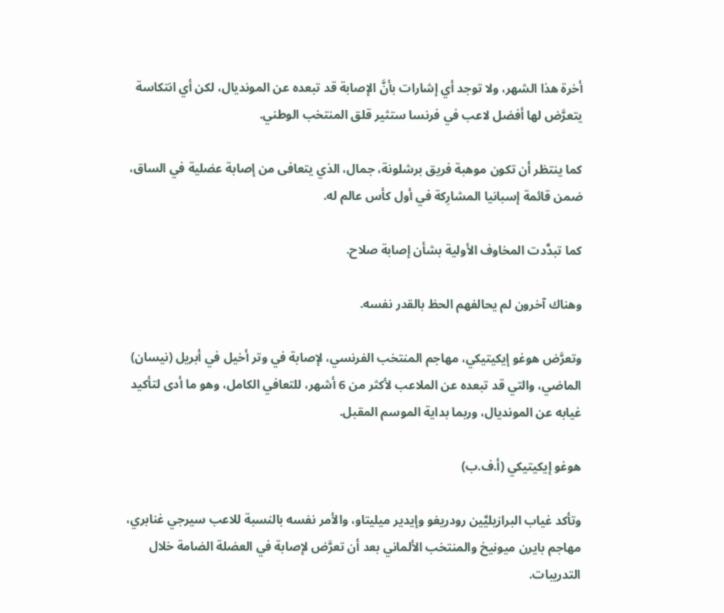أخرة هذا الشهر، ولا توجد أي إشارات بأنَّ الإصابة قد تبعده عن المونديال، لكن أي انتكاسة يتعرَّض لها أفضل لاعب في فرنسا ستثير قلق المنتخب الوطني.

كما ينتظر أن تكون موهبة فريق برشلونة، جمال، الذي يتعافى من إصابة عضلية في الساق، ضمن قائمة إسبانيا المشارِكة في أول كأس عالم له.

كما تبدَّدت المخاوف الأولية بشأن إصابة صلاح.

وهناك آخرون لم يحالفهم الحظ بالقدر نفسه.

وتعرَّض هوغو إيكيتيكي، مهاجم المنتخب الفرنسي، لإصابة في وتر أخيل في أبريل (نيسان) الماضي، والتي قد تبعده عن الملاعب لأكثر من 6 أشهر، للتعافي الكامل، وهو ما أدى لتأكيد غيابه عن المونديال، وربما بداية الموسم المقبل.

هوغو إيكيتيكي (أ.ف.ب)

وتأكد غياب البرازيليَّين رودريغو وإيدير ميليتاو، والأمر نفسه بالنسبة للاعب سيرجي غنابري، مهاجم بايرن ميونيخ والمنتخب الألماني بعد أن تعرَّض لإصابة في العضلة الضامة خلال التدريبات.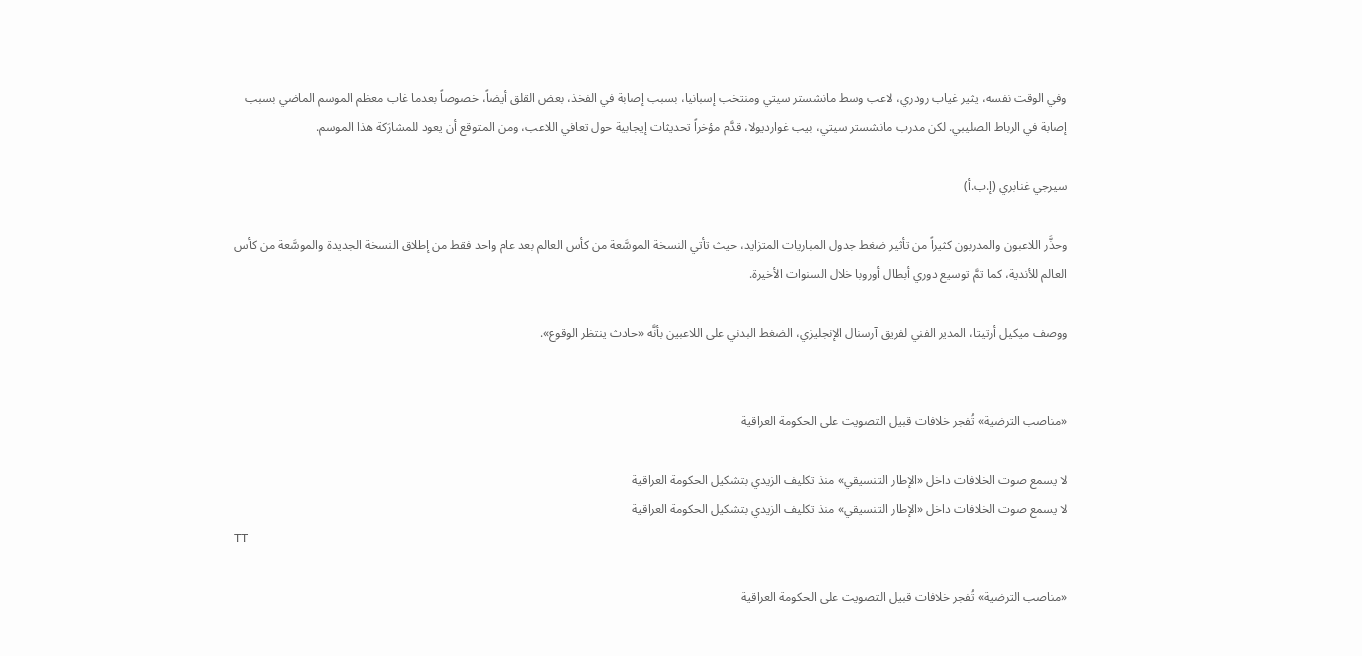وفي الوقت نفسه، يثير غياب رودري، لاعب وسط مانشستر سيتي ومنتخب إسبانيا، بسبب إصابة في الفخذ، بعض القلق أيضاً، خصوصاً بعدما غاب معظم الموسم الماضي بسبب إصابة في الرباط الصليبي. لكن مدرب مانشستر سيتي، بيب غوارديولا، قدَّم مؤخراً تحديثات إيجابية حول تعافي اللاعب، ومن المتوقع أن يعود للمشارَكة هذا الموسم.

سيرجي غنابري (إ.ب.أ)

وحذَّر اللاعبون والمدربون كثيراً من تأثير ضغط جدول المباريات المتزايد، حيث تأتي النسخة الموسَّعة من كأس العالم بعد عام واحد فقط من إطلاق النسخة الجديدة والموسَّعة من كأس العالم للأندية، كما تمَّ توسيع دوري أبطال أوروبا خلال السنوات الأخيرة.

ووصف ميكيل أرتيتا، المدير الفني لفريق آرسنال الإنجليزي، الضغط البدني على اللاعبين بأنَّه «حادث ينتظر الوقوع».


«مناصب الترضية» تُفجر خلافات قبيل التصويت على الحكومة العراقية

لا يسمع صوت الخلافات داخل «الإطار التنسيقي» منذ تكليف الزيدي بتشكيل الحكومة العراقية
لا يسمع صوت الخلافات داخل «الإطار التنسيقي» منذ تكليف الزيدي بتشكيل الحكومة العراقية
TT

«مناصب الترضية» تُفجر خلافات قبيل التصويت على الحكومة العراقية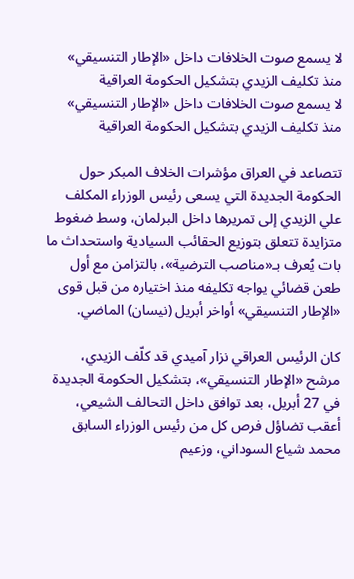لا يسمع صوت الخلافات داخل «الإطار التنسيقي» منذ تكليف الزيدي بتشكيل الحكومة العراقية
لا يسمع صوت الخلافات داخل «الإطار التنسيقي» منذ تكليف الزيدي بتشكيل الحكومة العراقية

تتصاعد في العراق مؤشرات الخلاف المبكر حول الحكومة الجديدة التي يسعى رئيس الوزراء المكلف علي الزيدي إلى تمريرها داخل البرلمان، وسط ضغوط متزايدة تتعلق بتوزيع الحقائب السيادية واستحداث ما بات يُعرف بـ«مناصب الترضية»، بالتزامن مع أول طعن قضائي يواجه تكليفه منذ اختياره من قبل قوى «الإطار التنسيقي» أواخر أبريل (نيسان) الماضي.

كان الرئيس العراقي نزار آميدي قد كلّف الزيدي، مرشح «الإطار التنسيقي»، بتشكيل الحكومة الجديدة في 27 أبريل، بعد توافق داخل التحالف الشيعي، أعقب تضاؤل فرص كل من رئيس الوزراء السابق محمد شياع السوداني، وزعيم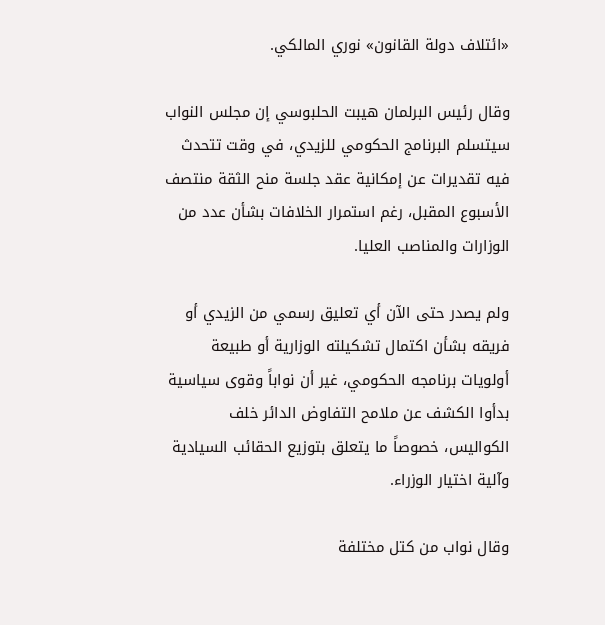«ائتلاف دولة القانون» نوري المالكي.

وقال رئيس البرلمان هيبت الحلبوسي إن مجلس النواب سيتسلم البرنامج الحكومي للزيدي، في وقت تتحدث فيه تقديرات عن إمكانية عقد جلسة منح الثقة منتصف الأسبوع المقبل، رغم استمرار الخلافات بشأن عدد من الوزارات والمناصب العليا.

ولم يصدر حتى الآن أي تعليق رسمي من الزيدي أو فريقه بشأن اكتمال تشكيلته الوزارية أو طبيعة أولويات برنامجه الحكومي، غير أن نواباً وقوى سياسية بدأوا الكشف عن ملامح التفاوض الدائر خلف الكواليس، خصوصاً ما يتعلق بتوزيع الحقائب السيادية وآلية اختيار الوزراء.

وقال نواب من كتل مختلفة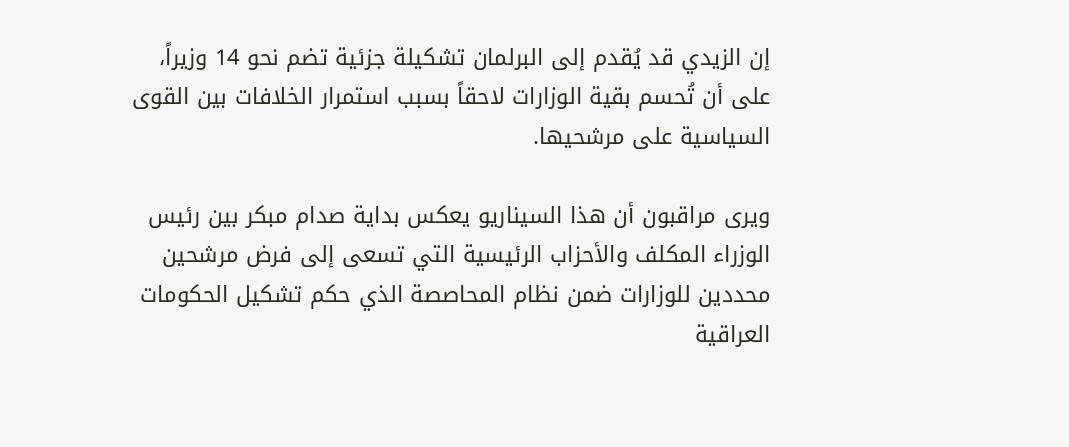إن الزيدي قد يُقدم إلى البرلمان تشكيلة جزئية تضم نحو 14 وزيراً، على أن تُحسم بقية الوزارات لاحقاً بسبب استمرار الخلافات بين القوى السياسية على مرشحيها.

ويرى مراقبون أن هذا السيناريو يعكس بداية صدام مبكر بين رئيس الوزراء المكلف والأحزاب الرئيسية التي تسعى إلى فرض مرشحين محددين للوزارات ضمن نظام المحاصصة الذي حكم تشكيل الحكومات العراقية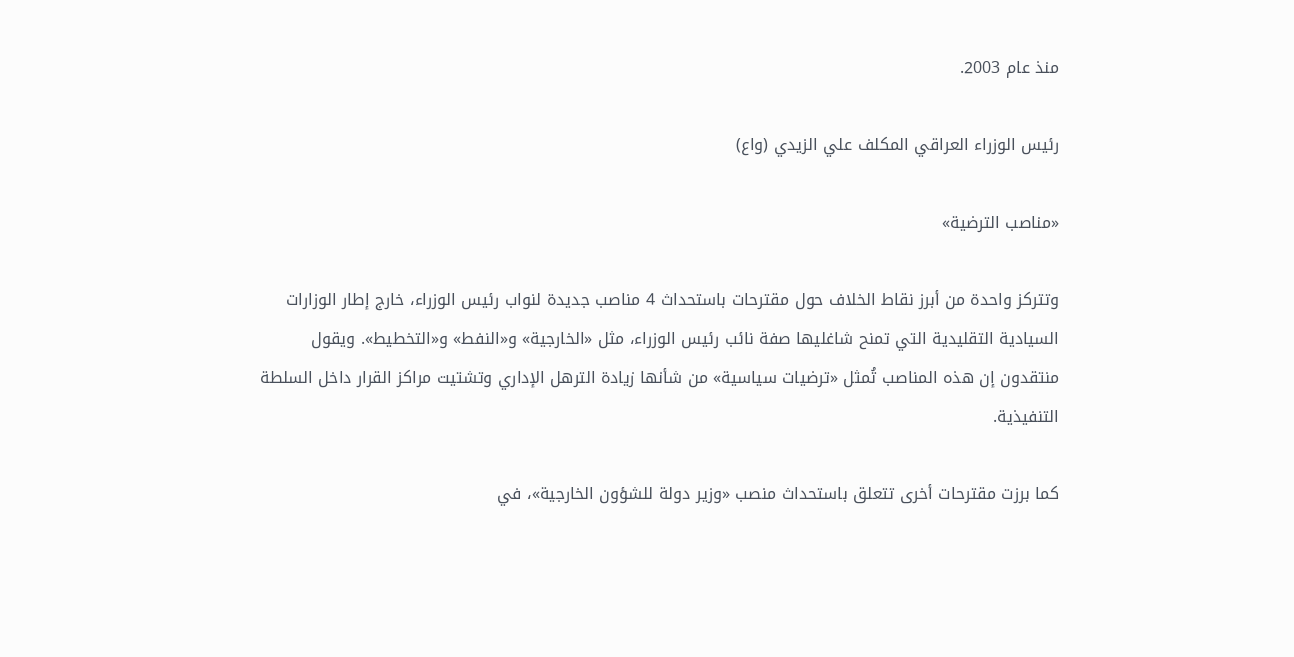منذ عام 2003.

رئيس الوزراء العراقي المكلف علي الزيدي (واع)

«مناصب الترضية»

وتتركز واحدة من أبرز نقاط الخلاف حول مقترحات باستحداث 4 مناصب جديدة لنواب رئيس الوزراء، خارج إطار الوزارات السيادية التقليدية التي تمنح شاغليها صفة نائب رئيس الوزراء، مثل «الخارجية» و«النفط» و«التخطيط». ويقول منتقدون إن هذه المناصب تُمثل «ترضيات سياسية» من شأنها زيادة الترهل الإداري وتشتيت مراكز القرار داخل السلطة التنفيذية.

كما برزت مقترحات أخرى تتعلق باستحداث منصب «وزير دولة للشؤون الخارجية»، في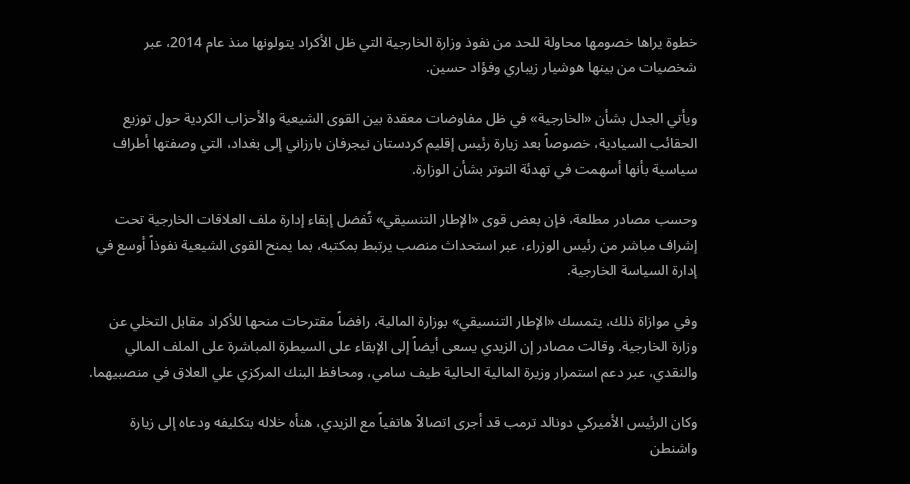خطوة يراها خصومها محاولة للحد من نفوذ وزارة الخارجية التي ظل الأكراد يتولونها منذ عام 2014، عبر شخصيات من بينها هوشيار زيباري وفؤاد حسين.

ويأتي الجدل بشأن «الخارجية» في ظل مفاوضات معقدة بين القوى الشيعية والأحزاب الكردية حول توزيع الحقائب السيادية، خصوصاً بعد زيارة رئيس إقليم كردستان نيجرفان بارزاني إلى بغداد، التي وصفتها أطراف سياسية بأنها أسهمت في تهدئة التوتر بشأن الوزارة.

وحسب مصادر مطلعة، فإن بعض قوى «الإطار التنسيقي» تُفضل إبقاء إدارة ملف العلاقات الخارجية تحت إشراف مباشر من رئيس الوزراء، عبر استحداث منصب يرتبط بمكتبه، بما يمنح القوى الشيعية نفوذاً أوسع في إدارة السياسة الخارجية.

وفي موازاة ذلك، يتمسك «الإطار التنسيقي» بوزارة المالية، رافضاً مقترحات منحها للأكراد مقابل التخلي عن وزارة الخارجية. وقالت مصادر إن الزيدي يسعى أيضاً إلى الإبقاء على السيطرة المباشرة على الملف المالي والنقدي، عبر دعم استمرار وزيرة المالية الحالية طيف سامي، ومحافظ البنك المركزي علي العلاق في منصبيهما.

وكان الرئيس الأميركي دونالد ترمب قد أجرى اتصالاً هاتفياً مع الزيدي، هنأه خلاله بتكليفه ودعاه إلى زيارة واشنطن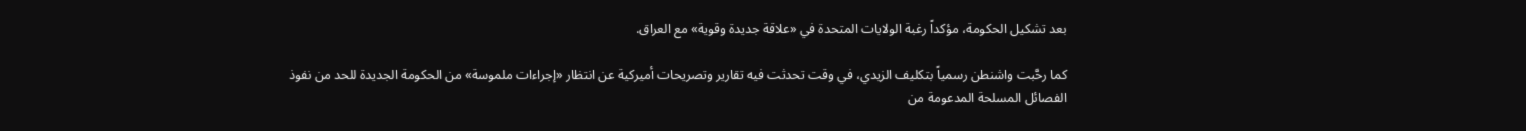بعد تشكيل الحكومة، مؤكداً رغبة الولايات المتحدة في «علاقة جديدة وقوية» مع العراق.

كما رحَّبت واشنطن رسمياً بتكليف الزيدي، في وقت تحدثت فيه تقارير وتصريحات أميركية عن انتظار «إجراءات ملموسة» من الحكومة الجديدة للحد من نفوذ الفصائل المسلحة المدعومة من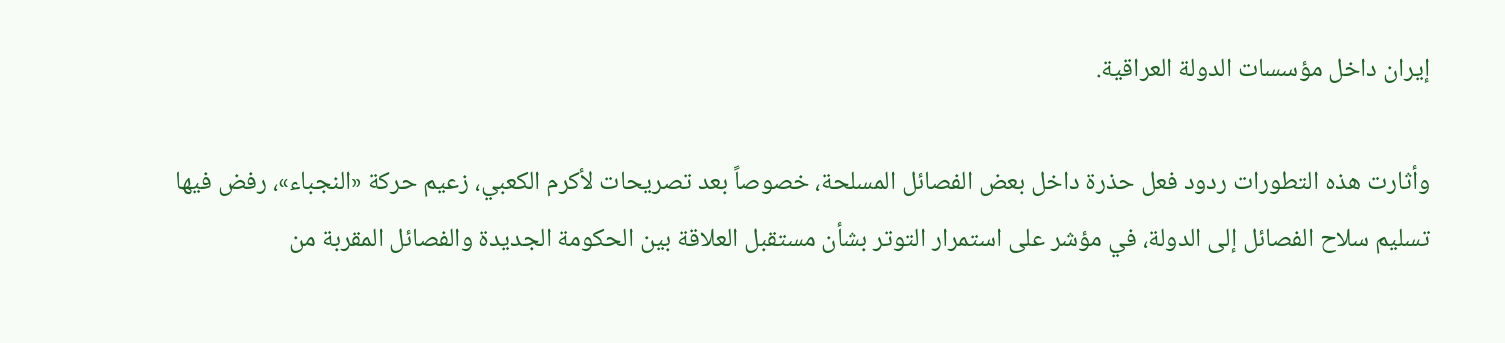إيران داخل مؤسسات الدولة العراقية.

وأثارت هذه التطورات ردود فعل حذرة داخل بعض الفصائل المسلحة، خصوصاً بعد تصريحات لأكرم الكعبي، زعيم حركة «النجباء»، رفض فيها تسليم سلاح الفصائل إلى الدولة، في مؤشر على استمرار التوتر بشأن مستقبل العلاقة بين الحكومة الجديدة والفصائل المقربة من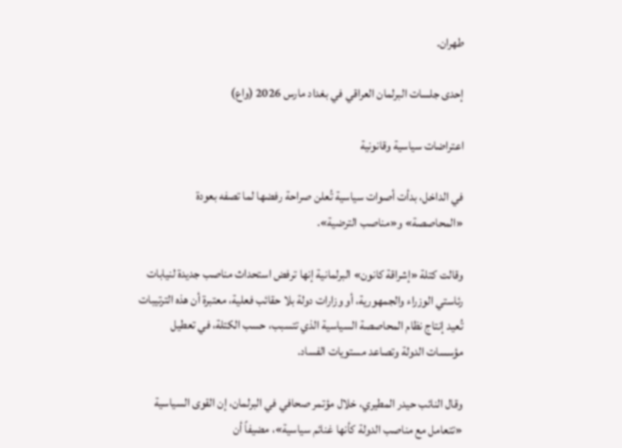طهران.

إحدى جلسات البرلمان العراقي في بغداد مارس 2026 (واع)

اعتراضات سياسية وقانونية

في الداخل، بدأت أصوات سياسية تُعلن صراحة رفضها لما تصفه بعودة «المحاصصة» و«مناصب الترضية».

وقالت كتلة «إشراقة كانون» البرلمانية إنها ترفض استحداث مناصب جديدة لنيابات رئاستي الوزراء والجمهورية، أو وزارات دولة بلا حقائب فعلية، معتبرة أن هذه الترتيبات تُعيد إنتاج نظام المحاصصة السياسية الذي تتسبب، حسب الكتلة، في تعطيل مؤسسات الدولة وتصاعد مستويات الفساد.

وقال النائب حيدر المطيري، خلال مؤتمر صحافي في البرلمان، إن القوى السياسية «تتعامل مع مناصب الدولة كأنها غنائم سياسية»، مضيفاً أن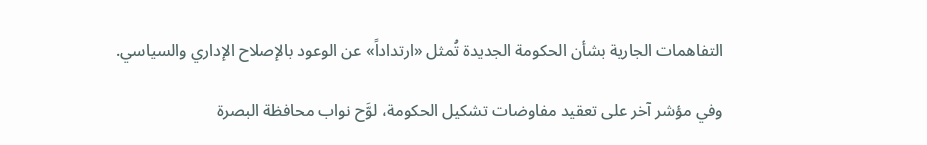التفاهمات الجارية بشأن الحكومة الجديدة تُمثل «ارتداداً» عن الوعود بالإصلاح الإداري والسياسي.

وفي مؤشر آخر على تعقيد مفاوضات تشكيل الحكومة، لوَّح نواب محافظة البصرة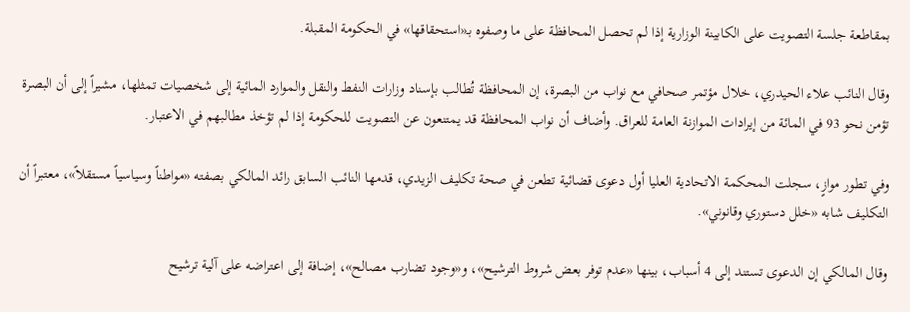بمقاطعة جلسة التصويت على الكابينة الوزارية إذا لم تحصل المحافظة على ما وصفوه بـ«استحقاقها» في الحكومة المقبلة.

وقال النائب علاء الحيدري، خلال مؤتمر صحافي مع نواب من البصرة، إن المحافظة تُطالب بإسناد وزارات النفط والنقل والموارد المائية إلى شخصيات تمثلها، مشيراً إلى أن البصرة تؤمن نحو 93 في المائة من إيرادات الموازنة العامة للعراق. وأضاف أن نواب المحافظة قد يمتنعون عن التصويت للحكومة إذا لم تؤخذ مطالبهم في الاعتبار.

وفي تطور موازٍ، سجلت المحكمة الاتحادية العليا أول دعوى قضائية تطعن في صحة تكليف الزيدي، قدمها النائب السابق رائد المالكي بصفته «مواطناً وسياسياً مستقلاً»، معتبراً أن التكليف شابه «خلل دستوري وقانوني».

وقال المالكي إن الدعوى تستند إلى 4 أسباب، بينها «عدم توفر بعض شروط الترشيح»، و«وجود تضارب مصالح»، إضافة إلى اعتراضه على آلية ترشيح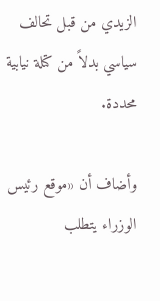الزيدي من قبل تحالف سياسي بدلاً من كتلة نيابية محددة.

وأضاف أن «موقع رئيس الوزراء يتطلب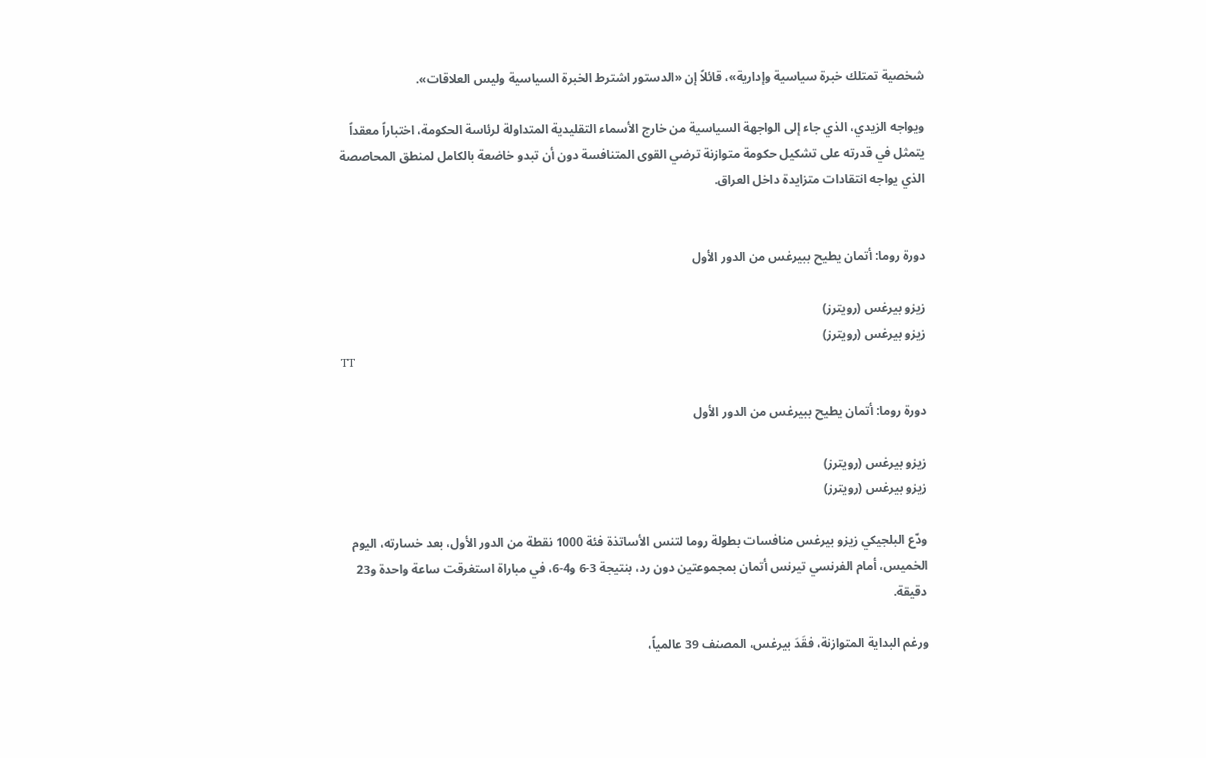شخصية تمتلك خبرة سياسية وإدارية»، قائلاً إن «الدستور اشترط الخبرة السياسية وليس العلاقات».

ويواجه الزيدي، الذي جاء إلى الواجهة السياسية من خارج الأسماء التقليدية المتداولة لرئاسة الحكومة، اختباراً معقداً يتمثل في قدرته على تشكيل حكومة متوازنة ترضي القوى المتنافسة دون أن تبدو خاضعة بالكامل لمنطق المحاصصة الذي يواجه انتقادات متزايدة داخل العراق.


دورة روما: أتمان يطيح ببيرغس من الدور الأول

زيزو بيرغس (رويترز)
زيزو بيرغس (رويترز)
TT

دورة روما: أتمان يطيح ببيرغس من الدور الأول

زيزو بيرغس (رويترز)
زيزو بيرغس (رويترز)

ودّع البلجيكي زيزو بيرغس منافسات بطولة روما لتنس الأساتذة فئة 1000 نقطة من الدور الأول، بعد خسارته، اليوم الخميس، أمام الفرنسي تيرنس أتمان بمجموعتين دون رد، بنتيجة 3-6 و4-6، في مباراة استغرقت ساعة واحدة و23 دقيقة.

ورغم البداية المتوازنة، فقَدَ بيرغس، المصنف 39 عالمياً،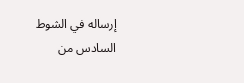إرساله في الشوط السادس من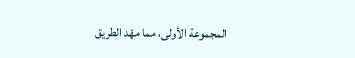المجموعة الأولى، مما مهّد الطريق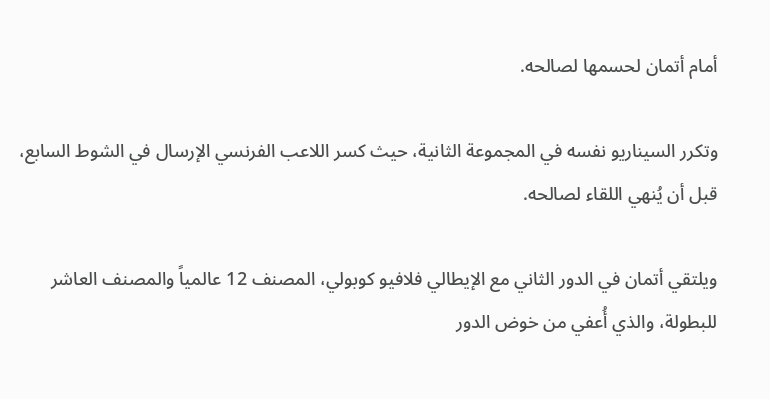أمام أتمان لحسمها لصالحه.

وتكرر السيناريو نفسه في المجموعة الثانية، حيث كسر اللاعب الفرنسي الإرسال في الشوط السابع، قبل أن يُنهي اللقاء لصالحه.

ويلتقي أتمان في الدور الثاني مع الإيطالي فلافيو كوبولي، المصنف 12 عالمياً والمصنف العاشر للبطولة، والذي أُعفي من خوض الدور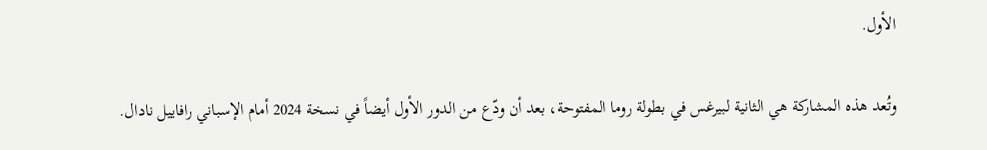الأول.

وتُعد هذه المشاركة هي الثانية لبيرغس في بطولة روما المفتوحة، بعد أن ودّع من الدور الأول أيضاً في نسخة 2024 أمام الإسباني رافاييل نادال.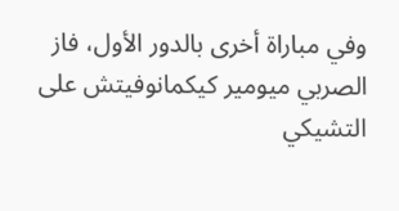وفي مباراة أخرى بالدور الأول، فاز الصربي ميومير كيكمانوفيتش على التشيكي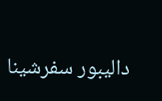داليبور سفرشينا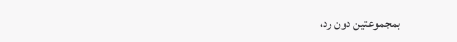بمجموعتين دون رد،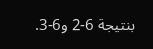بنتيجة 6-2 و6-3.